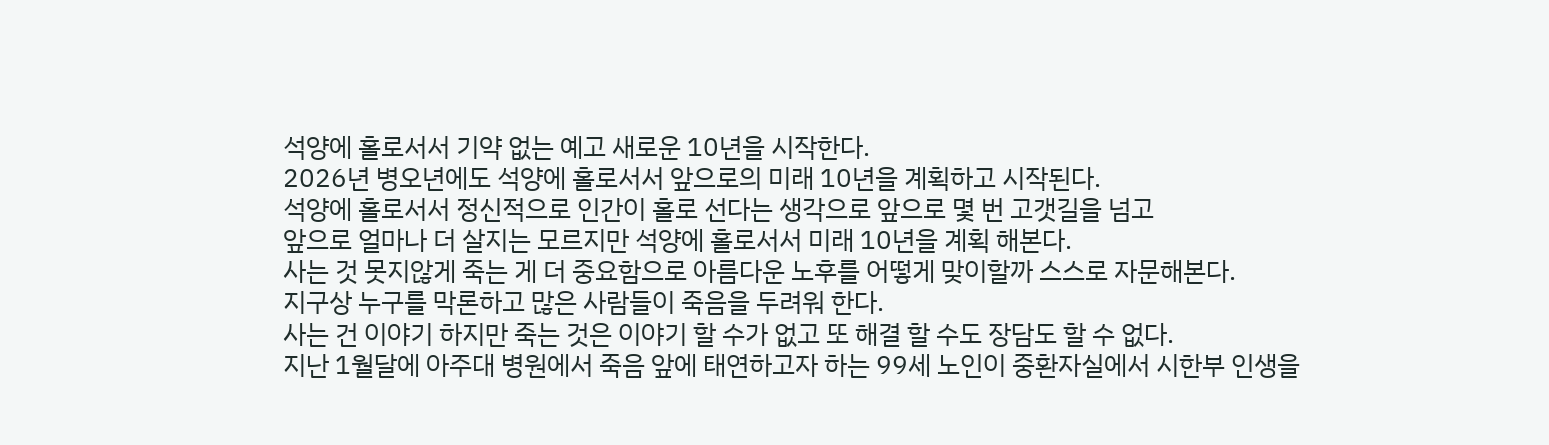석양에 홀로서서 기약 없는 예고 새로운 10년을 시작한다.
2026년 병오년에도 석양에 홀로서서 앞으로의 미래 10년을 계획하고 시작된다.
석양에 홀로서서 정신적으로 인간이 홀로 선다는 생각으로 앞으로 몇 번 고갯길을 넘고
앞으로 얼마나 더 살지는 모르지만 석양에 홀로서서 미래 10년을 계획 해본다.
사는 것 못지않게 죽는 게 더 중요함으로 아름다운 노후를 어떻게 맞이할까 스스로 자문해본다.
지구상 누구를 막론하고 많은 사람들이 죽음을 두려워 한다.
사는 건 이야기 하지만 죽는 것은 이야기 할 수가 없고 또 해결 할 수도 장담도 할 수 없다.
지난 1월달에 아주대 병원에서 죽음 앞에 태연하고자 하는 99세 노인이 중환자실에서 시한부 인생을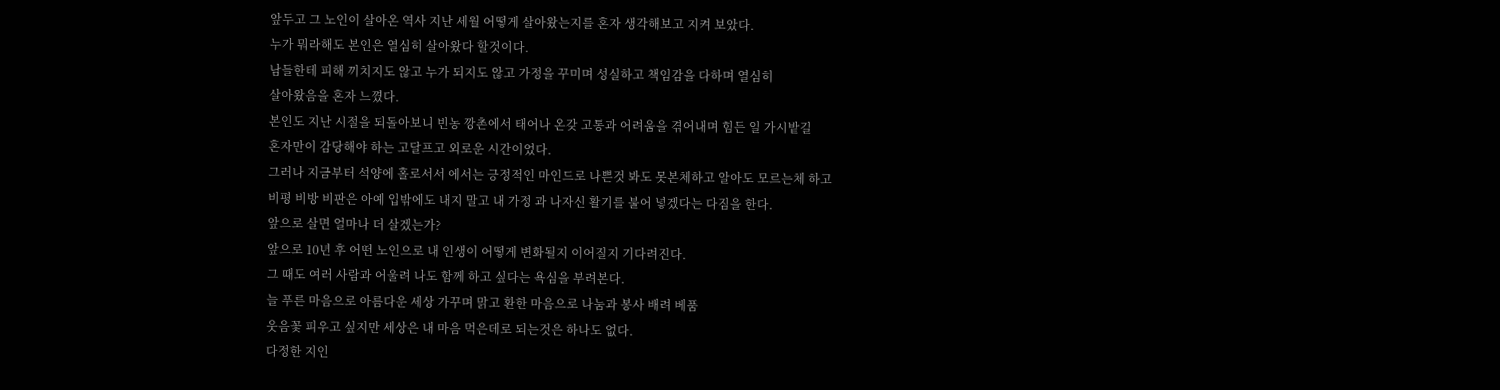앞두고 그 노인이 살아온 역사 지난 세월 어떻게 살아왔는지를 혼자 생각해보고 지켜 보았다.
누가 뭐라해도 본인은 열심히 살아왔다 할것이다.
남들한테 피해 끼치지도 않고 누가 되지도 않고 가정을 꾸미며 성실하고 책임감을 다하며 열심히
살아왔음을 혼자 느꼈다.
본인도 지난 시절을 되돌아보니 빈농 깡촌에서 태어나 온갖 고통과 어려움을 겪어내며 힘든 일 가시밭길
혼자만이 감당해야 하는 고달프고 외로운 시간이었다.
그러나 지금부터 석양에 홀로서서 에서는 긍정적인 마인드로 나쁜것 봐도 못본체하고 알아도 모르는체 하고
비평 비방 비판은 아예 입밖에도 내지 말고 내 가정 과 나자신 활기를 불어 넣겠다는 다짐을 한다.
앞으로 살면 얼마나 더 살겠는가?
앞으로 10년 후 어떤 노인으로 내 인생이 어떻게 변화될지 이어질지 기다려진다.
그 때도 여러 사람과 어울려 나도 함께 하고 싶다는 욕심을 부려본다.
늘 푸른 마음으로 아름다운 세상 가꾸며 맑고 환한 마음으로 나눔과 봉사 배려 베품
웃음꽃 피우고 싶지만 세상은 내 마음 먹은데로 되는것은 하나도 없다.
다정한 지인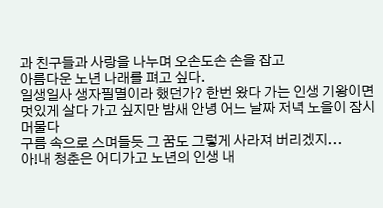과 친구들과 사랑을 나누며 오손도손 손을 잡고
아름다운 노년 나래를 펴고 싶다.
일생일사 생자필멸이라 했던가? 한번 왔다 가는 인생 기왕이면
멋있게 살다 가고 싶지만 밤새 안녕 어느 날짜 저녁 노을이 잠시 머물다
구름 속으로 스며들듯 그 꿈도 그렇게 사라져 버리겠지...
아!내 청춘은 어디가고 노년의 인생 내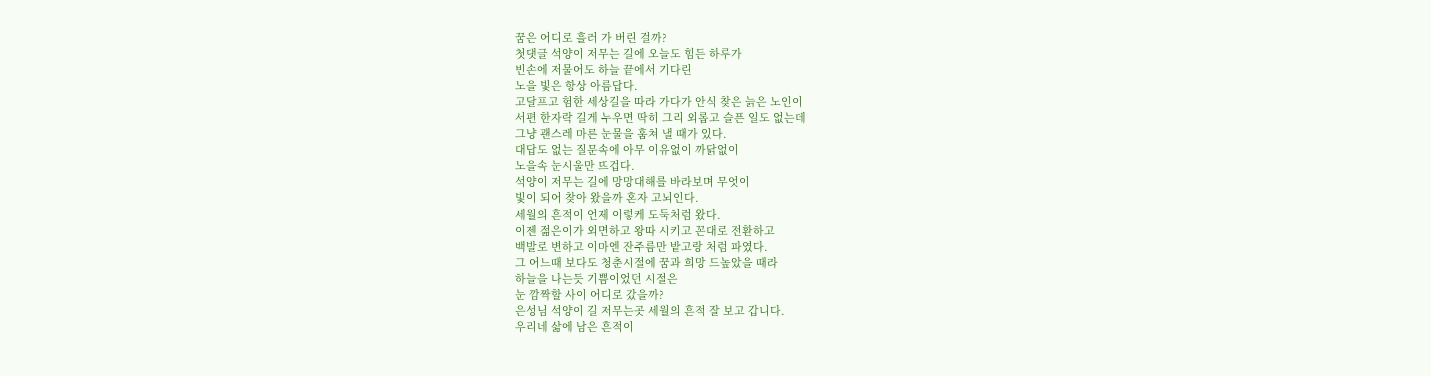꿈은 어디로 흘러 가 버린 걸까?
첫댓글 석양이 저무는 길에 오늘도 힘든 하루가
빈손에 저물어도 하늘 끝에서 기다린
노을 빛은 항상 아름답다.
고달프고 험한 세상길을 따라 가다가 안식 찾은 늙은 노인이
서편 한자락 길게 누우면 딱히 그리 외롭고 슬픈 일도 없는데
그냥 괜스레 마른 눈물을 훔쳐 낼 때가 있다.
대답도 없는 질문속에 아무 이유없이 까닭없이
노을속 눈시울만 뜨겁다.
석양이 저무는 길에 망망대해를 바라보며 무엇이
빛이 되어 찾아 왔을까 혼자 고뇌인다.
세월의 흔적이 언제 이렇케 도둑처럼 왔다.
이젠 젊은이가 외면하고 왕따 시키고 꼰대로 전환하고
백발로 변하고 이마엔 잔주름만 밭고랑 처럼 파였다.
그 어느때 보다도 청춘시절에 꿈과 희망 드높았을 때라
하늘을 나는듯 기쁨이었던 시절은
눈 깜짝할 사이 어디로 갔을까?
은성님 석양이 길 저무는곳 세월의 흔적 잘 보고 갑니다.
우리네 삶에 남은 흔적이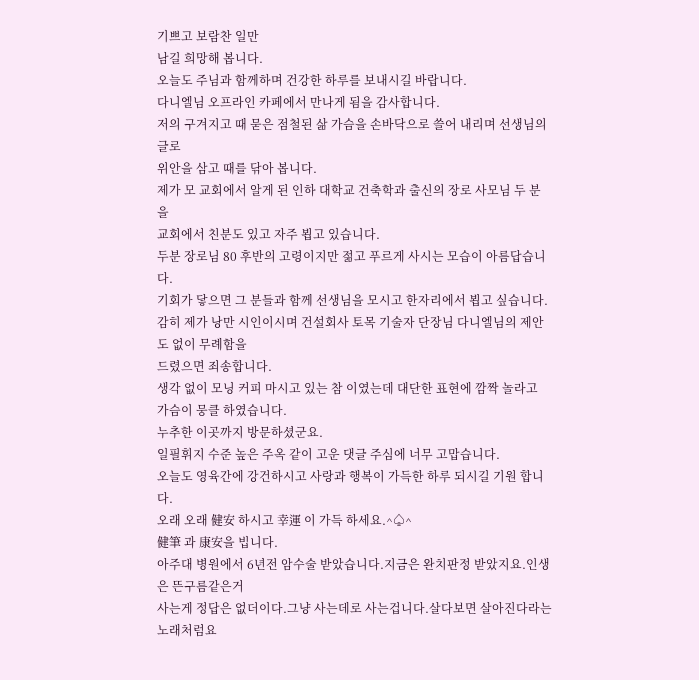기쁘고 보람찬 일만
남길 희망해 봅니다.
오늘도 주님과 함께하며 건강한 하루를 보내시길 바랍니다.
다니엘님 오프라인 카페에서 만나게 됨을 감사합니다.
저의 구겨지고 때 묻은 점철된 삶 가슴을 손바닥으로 쓸어 내리며 선생님의 글로
위안을 삼고 때를 닦아 봅니다.
제가 모 교회에서 알게 된 인하 대학교 건축학과 출신의 장로 사모님 두 분을
교회에서 친분도 있고 자주 뵙고 있습니다.
두분 장로님 80 후반의 고령이지만 젊고 푸르게 사시는 모습이 아름답습니다.
기회가 닿으면 그 분들과 함께 선생님을 모시고 한자리에서 뵙고 싶습니다.
감히 제가 낭만 시인이시며 건설회사 토목 기술자 단장님 다니엘님의 제안도 없이 무례함을
드렸으면 죄송합니다.
생각 없이 모닝 커피 마시고 있는 참 이였는데 대단한 표현에 깜짝 놀라고 가슴이 뭉클 하였습니다.
누추한 이곳까지 방문하셨군요.
일필휘지 수준 높은 주옥 같이 고운 댓글 주심에 너무 고맙습니다.
오늘도 영육간에 강건하시고 사랑과 행복이 가득한 하루 되시길 기원 합니다.
오래 오래 健安 하시고 幸運 이 가득 하세요.^♤^
健筆 과 康安을 빕니다.
아주대 병원에서 6년전 암수술 받았습니다.지금은 완치판정 받았지요.인생은 뜬구름같은거
사는게 정답은 없더이다.그냥 사는데로 사는겁니다.살다보면 살아진다라는 노래처럼요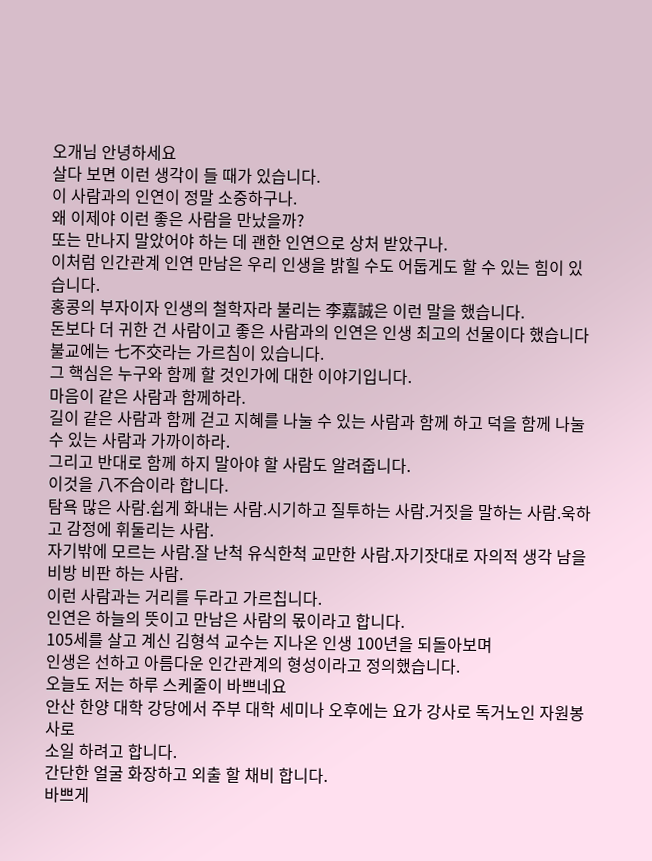오개님 안녕하세요
살다 보면 이런 생각이 들 때가 있습니다.
이 사람과의 인연이 정말 소중하구나.
왜 이제야 이런 좋은 사람을 만났을까?
또는 만나지 말았어야 하는 데 괜한 인연으로 상처 받았구나.
이처럼 인간관계 인연 만남은 우리 인생을 밝힐 수도 어둡게도 할 수 있는 힘이 있습니다.
홍콩의 부자이자 인생의 철학자라 불리는 李嘉誠은 이런 말을 했습니다.
돈보다 더 귀한 건 사람이고 좋은 사람과의 인연은 인생 최고의 선물이다 했습니다
불교에는 七不交라는 가르침이 있습니다.
그 핵심은 누구와 함께 할 것인가에 대한 이야기입니다.
마음이 같은 사람과 함께하라.
길이 같은 사람과 함께 걷고 지혜를 나눌 수 있는 사람과 함께 하고 덕을 함께 나눌 수 있는 사람과 가까이하라.
그리고 반대로 함께 하지 말아야 할 사람도 알려줍니다.
이것을 八不合이라 합니다.
탐욕 많은 사람.쉽게 화내는 사람.시기하고 질투하는 사람.거짓을 말하는 사람.욱하고 감정에 휘둘리는 사람.
자기밖에 모르는 사람.잘 난척 유식한척 교만한 사람.자기잣대로 자의적 생각 남을 비방 비판 하는 사람.
이런 사람과는 거리를 두라고 가르칩니다.
인연은 하늘의 뜻이고 만남은 사람의 몫이라고 합니다.
105세를 살고 계신 김형석 교수는 지나온 인생 100년을 되돌아보며
인생은 선하고 아름다운 인간관계의 형성이라고 정의했습니다.
오늘도 저는 하루 스케줄이 바쁘네요
안산 한양 대학 강당에서 주부 대학 세미나 오후에는 요가 강사로 독거노인 자원봉사로
소일 하려고 합니다.
간단한 얼굴 화장하고 외출 할 채비 합니다.
바쁘게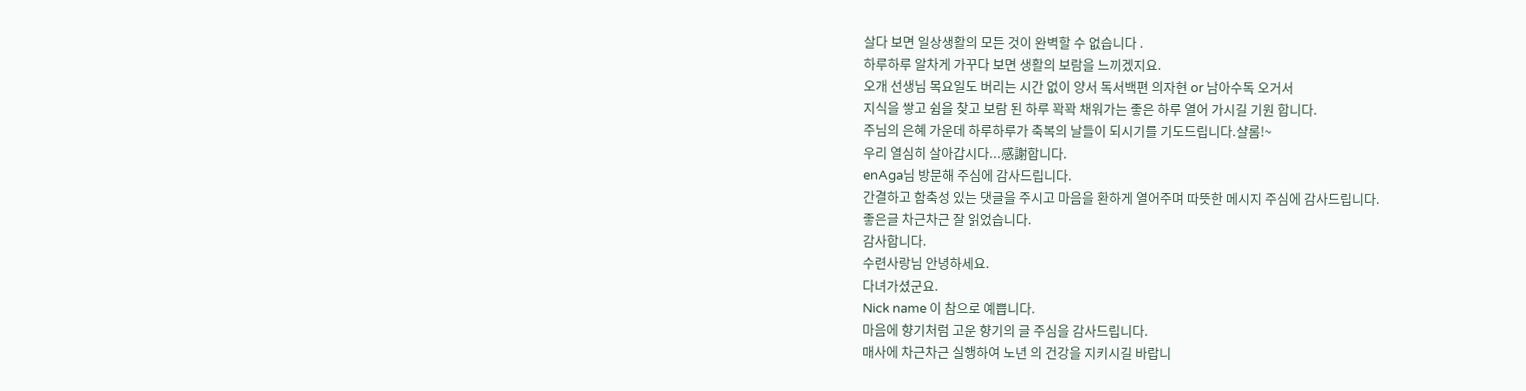살다 보면 일상생활의 모든 것이 완벽할 수 없습니다 .
하루하루 알차게 가꾸다 보면 생활의 보람을 느끼겠지요.
오개 선생님 목요일도 버리는 시간 없이 양서 독서백편 의자현 or 남아수독 오거서
지식을 쌓고 쉼을 찾고 보람 된 하루 꽉꽉 채워가는 좋은 하루 열어 가시길 기원 합니다.
주님의 은혜 가운데 하루하루가 축복의 날들이 되시기를 기도드립니다.샬롬!~
우리 열심히 살아갑시다...感謝합니다.
enAga님 방문해 주심에 감사드립니다.
간결하고 함축성 있는 댓글을 주시고 마음을 환하게 열어주며 따뜻한 메시지 주심에 감사드립니다.
좋은글 차근차근 잘 읽었습니다.
감사합니다.
수련사랑님 안녕하세요.
다녀가셨군요.
Nick name 이 참으로 예쁩니다.
마음에 향기처럼 고운 향기의 글 주심을 감사드립니다.
매사에 차근차근 실행하여 노년 의 건강을 지키시길 바랍니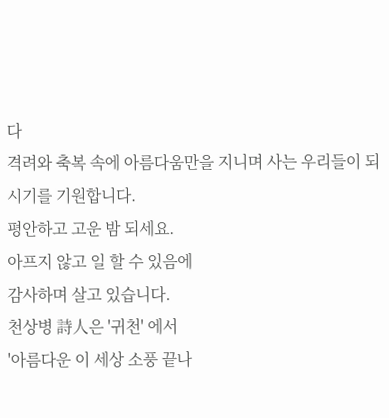다
격려와 축복 속에 아름다움만을 지니며 사는 우리들이 되시기를 기원합니다.
평안하고 고운 밤 되세요.
아프지 않고 일 할 수 있음에
감사하며 살고 있습니다.
천상병 詩人은 '귀천' 에서
'아름다운 이 세상 소풍 끝나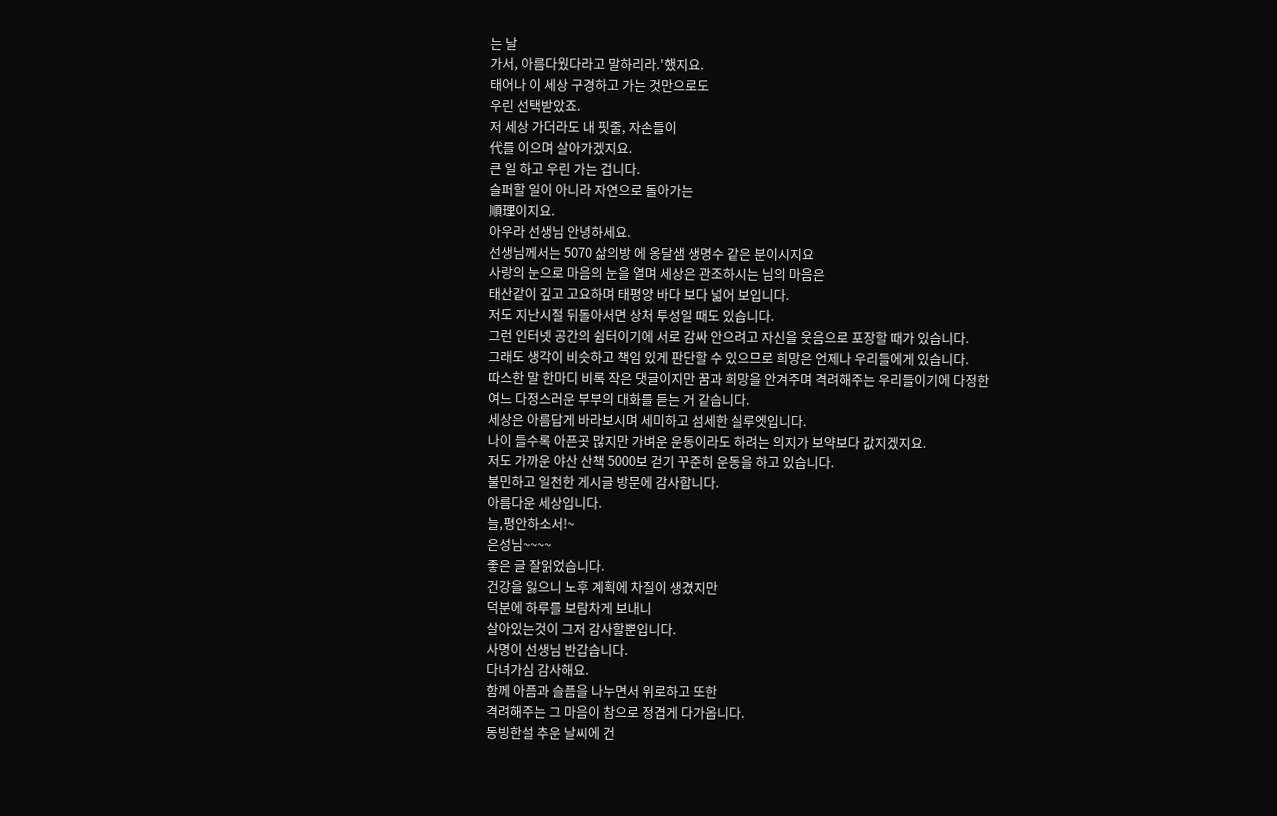는 날
가서, 아름다웠다라고 말하리라.'했지요.
태어나 이 세상 구경하고 가는 것만으로도
우린 선택받았죠.
저 세상 가더라도 내 핏줄, 자손들이
代를 이으며 살아가겠지요.
큰 일 하고 우린 가는 겁니다.
슬퍼할 일이 아니라 자연으로 돌아가는
順理이지요.
아우라 선생님 안녕하세요.
선생님께서는 5070 삶의방 에 옹달샘 생명수 같은 분이시지요
사랑의 눈으로 마음의 눈을 열며 세상은 관조하시는 님의 마음은
태산같이 깊고 고요하며 태평양 바다 보다 넓어 보입니다.
저도 지난시절 뒤돌아서면 상처 투성일 때도 있습니다.
그런 인터넷 공간의 쉼터이기에 서로 감싸 안으려고 자신을 웃음으로 포장할 때가 있습니다.
그래도 생각이 비슷하고 책임 있게 판단할 수 있으므로 희망은 언제나 우리들에게 있습니다.
따스한 말 한마디 비록 작은 댓글이지만 꿈과 희망을 안겨주며 격려해주는 우리들이기에 다정한
여느 다정스러운 부부의 대화를 듣는 거 같습니다.
세상은 아름답게 바라보시며 세미하고 섬세한 실루엣입니다.
나이 들수록 아픈곳 많지만 가벼운 운동이라도 하려는 의지가 보약보다 값지겠지요.
저도 가까운 야산 산책 5000보 걷기 꾸준히 운동을 하고 있습니다.
불민하고 일천한 게시글 방문에 감사합니다.
아름다운 세상입니다.
늘,평안하소서!~
은성님~~~~
좋은 글 잘읽었습니다.
건강을 잃으니 노후 계획에 차질이 생겼지만
덕분에 하루를 보람차게 보내니
살아있는것이 그저 감사할뿐입니다.
사명이 선생님 반갑습니다.
다녀가심 감사해요.
함께 아픔과 슬픔을 나누면서 위로하고 또한
격려해주는 그 마음이 참으로 정겹게 다가옵니다.
동빙한설 추운 날씨에 건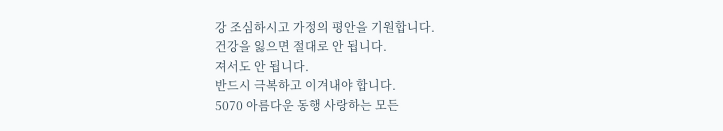강 조심하시고 가정의 평안을 기원합니다.
건강을 잃으면 절대로 안 됩니다.
져서도 안 됩니다.
반드시 극복하고 이겨내야 합니다.
5070 아름다운 동행 사랑하는 모든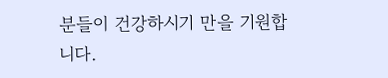분들이 건강하시기 만을 기원합니다.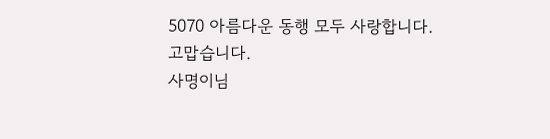5070 아름다운 동행 모두 사랑합니다.
고맙습니다.
사명이님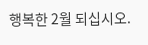행복한 2월 되십시오.